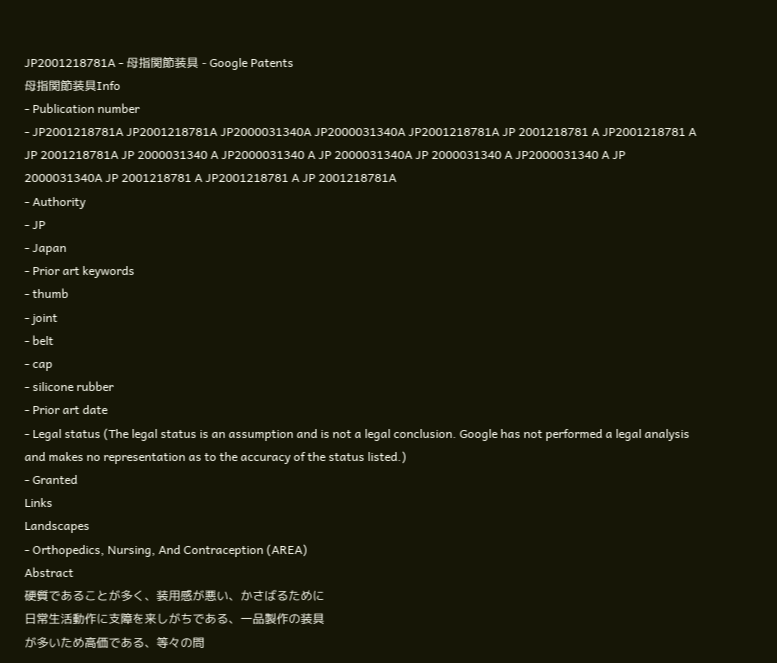JP2001218781A - 母指関節装具 - Google Patents
母指関節装具Info
- Publication number
- JP2001218781A JP2001218781A JP2000031340A JP2000031340A JP2001218781A JP 2001218781 A JP2001218781 A JP 2001218781A JP 2000031340 A JP2000031340 A JP 2000031340A JP 2000031340 A JP2000031340 A JP 2000031340A JP 2001218781 A JP2001218781 A JP 2001218781A
- Authority
- JP
- Japan
- Prior art keywords
- thumb
- joint
- belt
- cap
- silicone rubber
- Prior art date
- Legal status (The legal status is an assumption and is not a legal conclusion. Google has not performed a legal analysis and makes no representation as to the accuracy of the status listed.)
- Granted
Links
Landscapes
- Orthopedics, Nursing, And Contraception (AREA)
Abstract
硬質であることが多く、装用感が悪い、かさばるために
日常生活動作に支障を来しがちである、一品製作の装具
が多いため高価である、等々の問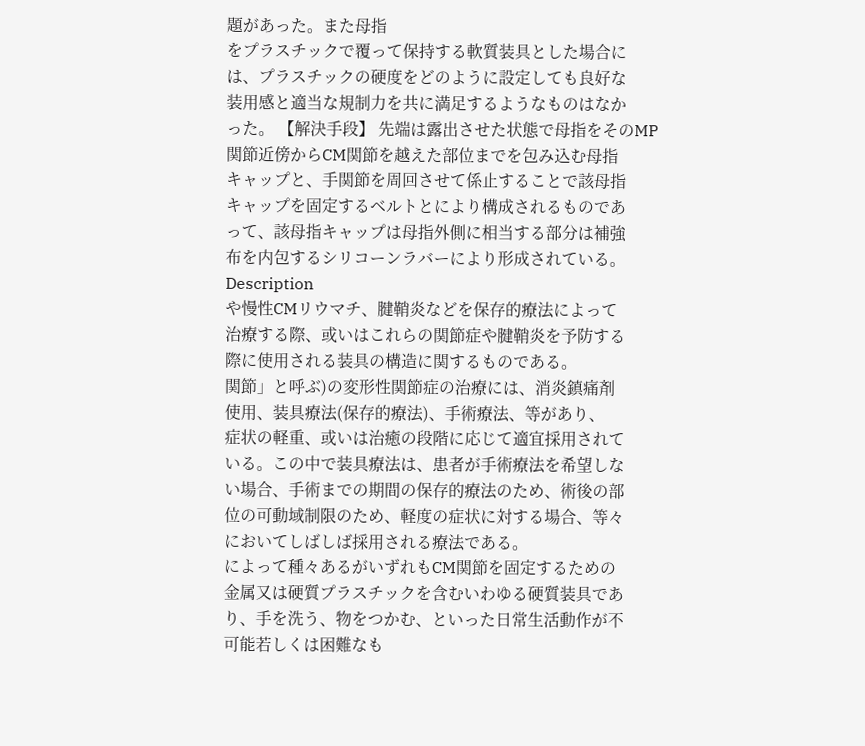題があった。また母指
をプラスチックで覆って保持する軟質装具とした場合に
は、プラスチックの硬度をどのように設定しても良好な
装用感と適当な規制力を共に満足するようなものはなか
った。 【解決手段】 先端は露出させた状態で母指をそのMP
関節近傍からCM関節を越えた部位までを包み込む母指
キャップと、手関節を周回させて係止することで該母指
キャップを固定するベルトとにより構成されるものであ
って、該母指キャップは母指外側に相当する部分は補強
布を内包するシリコーンラバーにより形成されている。
Description
や慢性CMリウマチ、腱鞘炎などを保存的療法によって
治療する際、或いはこれらの関節症や腱鞘炎を予防する
際に使用される装具の構造に関するものである。
関節」と呼ぶ)の変形性関節症の治療には、消炎鎮痛剤
使用、装具療法(保存的療法)、手術療法、等があり、
症状の軽重、或いは治癒の段階に応じて適宜採用されて
いる。この中で装具療法は、患者が手術療法を希望しな
い場合、手術までの期間の保存的療法のため、術後の部
位の可動域制限のため、軽度の症状に対する場合、等々
においてしばしば採用される療法である。
によって種々あるがいずれもCM関節を固定するための
金属又は硬質プラスチックを含むいわゆる硬質装具であ
り、手を洗う、物をつかむ、といった日常生活動作が不
可能若しくは困難なも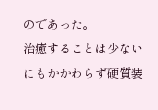のであった。
治癒することは少ないにもかかわらず硬質装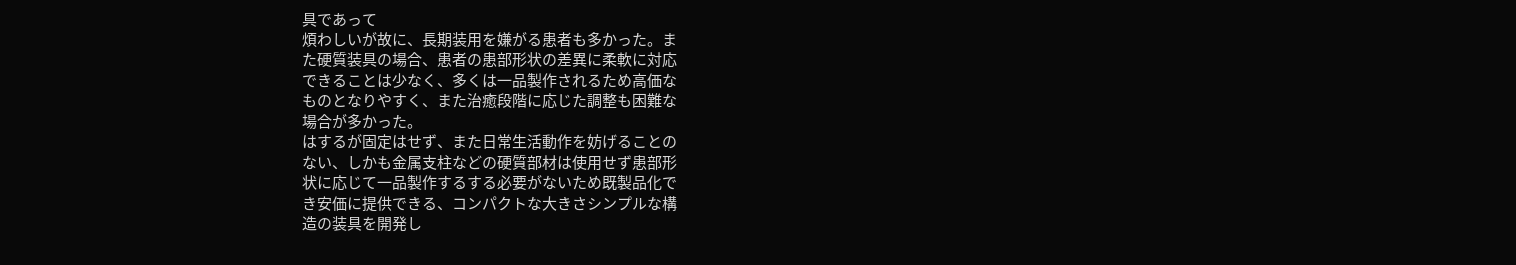具であって
煩わしいが故に、長期装用を嫌がる患者も多かった。ま
た硬質装具の場合、患者の患部形状の差異に柔軟に対応
できることは少なく、多くは一品製作されるため高価な
ものとなりやすく、また治癒段階に応じた調整も困難な
場合が多かった。
はするが固定はせず、また日常生活動作を妨げることの
ない、しかも金属支柱などの硬質部材は使用せず患部形
状に応じて一品製作するする必要がないため既製品化で
き安価に提供できる、コンパクトな大きさシンプルな構
造の装具を開発し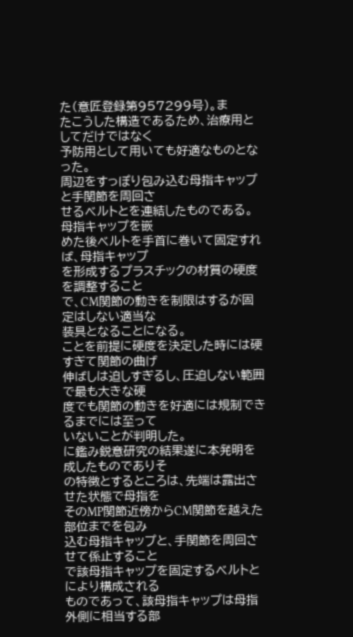た(意匠登録第957299号)。ま
たこうした構造であるため、治療用としてだけではなく
予防用として用いても好適なものとなった。
周辺をすっぽり包み込む母指キャップと手関節を周回さ
せるベルトとを連結したものである。母指キャップを嵌
めた後ベルトを手首に巻いて固定すれば、母指キャップ
を形成するプラスチックの材質の硬度を調整すること
で、CM関節の動きを制限はするが固定はしない適当な
装具となることになる。
ことを前提に硬度を決定した時には硬すぎて関節の曲げ
伸ばしは迫しすぎるし、圧迫しない範囲で最も大きな硬
度でも関節の動きを好適には規制できるまでには至って
いないことが判明した。
に鑑み鋭意研究の結果遂に本発明を成したものでありそ
の特徴とするところは、先端は露出させた状態で母指を
そのMP関節近傍からCM関節を越えた部位までを包み
込む母指キャップと、手関節を周回させて係止すること
で該母指キャップを固定するベルトとにより構成される
ものであって、該母指キャップは母指外側に相当する部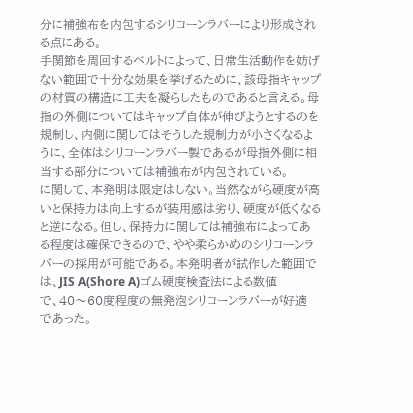分に補強布を内包するシリコーンラバーにより形成され
る点にある。
手関節を周回するベルトによって、日常生活動作を妨げ
ない範囲で十分な効果を挙げるために、該母指キャップ
の材質の構造に工夫を凝らしたものであると言える。母
指の外側についてはキャップ自体が伸びようとするのを
規制し、内側に関してはそうした規制力が小さくなるよ
うに、全体はシリコーンラバー製であるが母指外側に相
当する部分については補強布が内包されている。
に関して、本発明は限定はしない。当然ながら硬度が高
いと保持力は向上するが装用感は劣り、硬度が低くなる
と逆になる。但し、保持力に関しては補強布によってあ
る程度は確保できるので、やや柔らかめのシリコーンラ
バーの採用が可能である。本発明者が試作した範囲で
は、JIS A(Shore A)ゴム硬度検査法による数値
で、40〜60度程度の無発泡シリコーンラバーが好適
であった。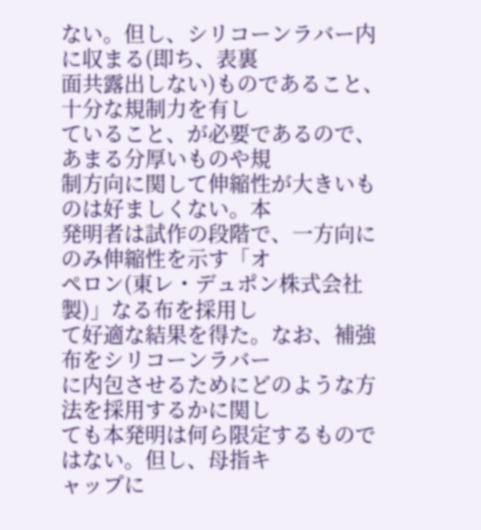ない。但し、シリコーンラバー内に収まる(即ち、表裏
面共露出しない)ものであること、十分な規制力を有し
ていること、が必要であるので、あまる分厚いものや規
制方向に関して伸縮性が大きいものは好ましくない。本
発明者は試作の段階で、一方向にのみ伸縮性を示す「オ
ペロン(東レ・デュポン株式会社製)」なる布を採用し
て好適な結果を得た。なお、補強布をシリコーンラバー
に内包させるためにどのような方法を採用するかに関し
ても本発明は何ら限定するものではない。但し、母指キ
ャップに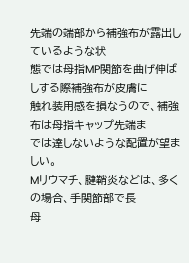先端の端部から補強布が露出しているような状
態では母指MP関節を曲げ伸ばしする際補強布が皮膚に
触れ装用感を損なうので、補強布は母指キャップ先端ま
では達しないような配置が望ましい。
Mリウマチ、腱鞘炎などは、多くの場合、手関節部で長
母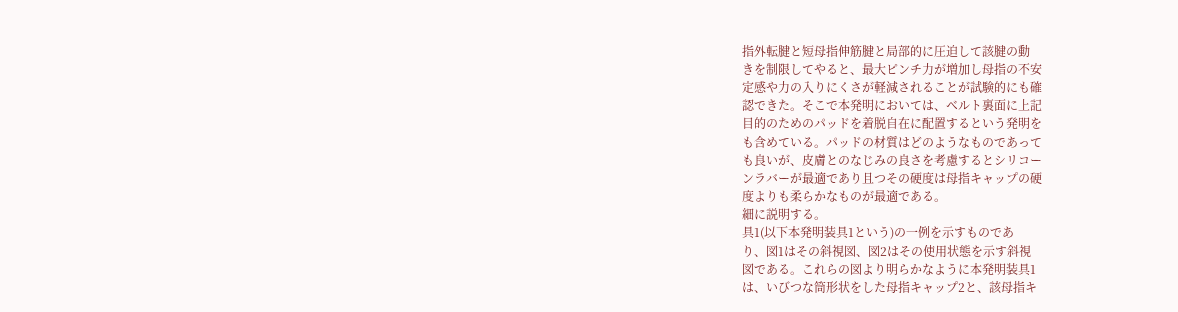指外転腱と短母指伸筋腱と局部的に圧迫して該腱の動
きを制限してやると、最大ピンチ力が増加し母指の不安
定感や力の入りにくさが軽減されることが試験的にも確
認できた。そこで本発明においては、ベルト裏面に上記
目的のためのパッドを着脱自在に配置するという発明を
も含めている。パッドの材質はどのようなものであって
も良いが、皮膚とのなじみの良さを考慮するとシリコー
ンラバーが最適であり且つその硬度は母指キャップの硬
度よりも柔らかなものが最適である。
細に説明する。
具1(以下本発明装具1という)の一例を示すものであ
り、図1はその斜視図、図2はその使用状態を示す斜視
図である。これらの図より明らかなように本発明装具1
は、いびつな筒形状をした母指キャップ2と、該母指キ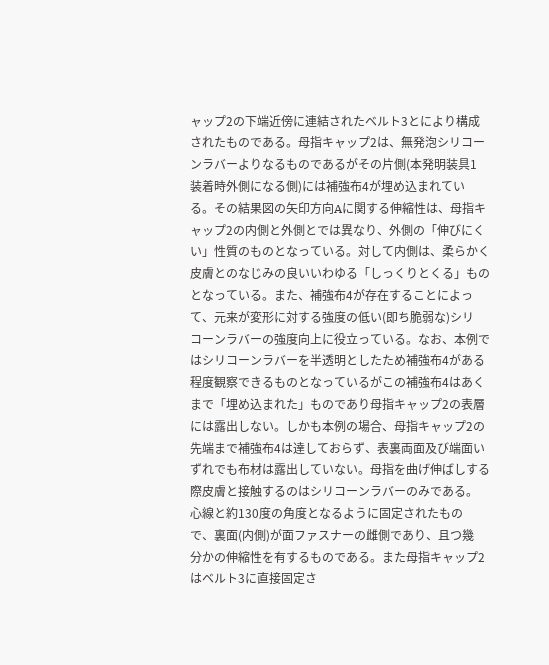ャップ2の下端近傍に連結されたベルト3とにより構成
されたものである。母指キャップ2は、無発泡シリコー
ンラバーよりなるものであるがその片側(本発明装具1
装着時外側になる側)には補強布4が埋め込まれてい
る。その結果図の矢印方向Aに関する伸縮性は、母指キ
ャップ2の内側と外側とでは異なり、外側の「伸びにく
い」性質のものとなっている。対して内側は、柔らかく
皮膚とのなじみの良いいわゆる「しっくりとくる」もの
となっている。また、補強布4が存在することによっ
て、元来が変形に対する強度の低い(即ち脆弱な)シリ
コーンラバーの強度向上に役立っている。なお、本例で
はシリコーンラバーを半透明としたため補強布4がある
程度観察できるものとなっているがこの補強布4はあく
まで「埋め込まれた」ものであり母指キャップ2の表層
には露出しない。しかも本例の場合、母指キャップ2の
先端まで補強布4は達しておらず、表裏両面及び端面い
ずれでも布材は露出していない。母指を曲げ伸ばしする
際皮膚と接触するのはシリコーンラバーのみである。
心線と約130度の角度となるように固定されたもの
で、裏面(内側)が面ファスナーの雌側であり、且つ幾
分かの伸縮性を有するものである。また母指キャップ2
はベルト3に直接固定さ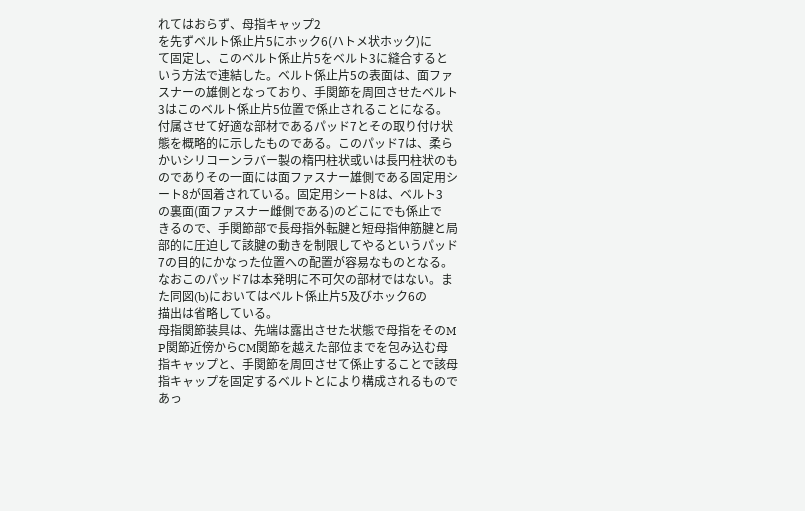れてはおらず、母指キャップ2
を先ずベルト係止片5にホック6(ハトメ状ホック)に
て固定し、このベルト係止片5をベルト3に縫合すると
いう方法で連結した。ベルト係止片5の表面は、面ファ
スナーの雄側となっており、手関節を周回させたベルト
3はこのベルト係止片5位置で係止されることになる。
付属させて好適な部材であるパッド7とその取り付け状
態を概略的に示したものである。このパッド7は、柔ら
かいシリコーンラバー製の楕円柱状或いは長円柱状のも
のでありその一面には面ファスナー雄側である固定用シ
ート8が固着されている。固定用シート8は、ベルト3
の裏面(面ファスナー雌側である)のどこにでも係止で
きるので、手関節部で長母指外転腱と短母指伸筋腱と局
部的に圧迫して該腱の動きを制限してやるというパッド
7の目的にかなった位置への配置が容易なものとなる。
なおこのパッド7は本発明に不可欠の部材ではない。ま
た同図(b)においてはベルト係止片5及びホック6の
描出は省略している。
母指関節装具は、先端は露出させた状態で母指をそのM
P関節近傍からCM関節を越えた部位までを包み込む母
指キャップと、手関節を周回させて係止することで該母
指キャップを固定するベルトとにより構成されるもので
あっ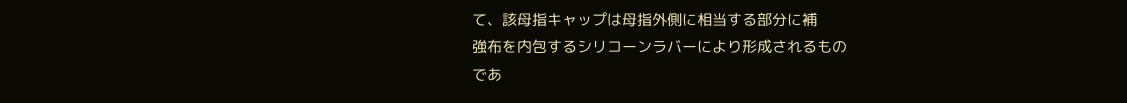て、該母指キャップは母指外側に相当する部分に補
強布を内包するシリコーンラバーにより形成されるもの
であ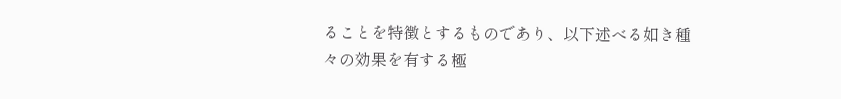ることを特徴とするものであり、以下述べる如き種
々の効果を有する極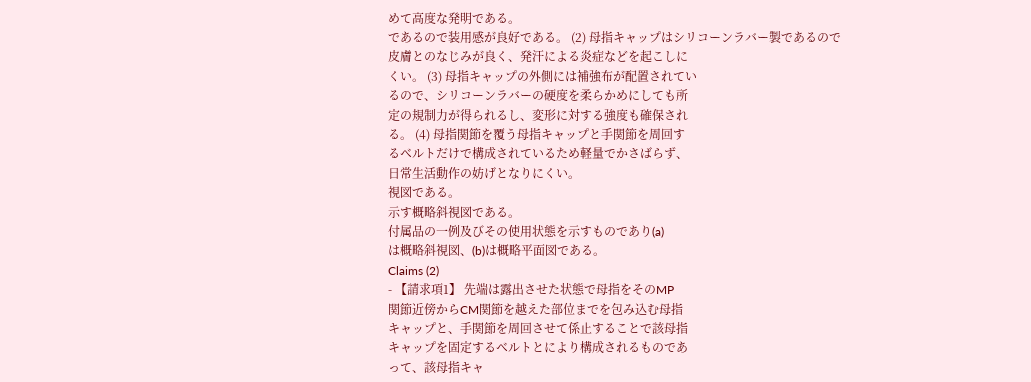めて高度な発明である。
であるので装用感が良好である。 (2) 母指キャップはシリコーンラバー製であるので
皮膚とのなじみが良く、発汗による炎症などを起こしに
くい。 (3) 母指キャップの外側には補強布が配置されてい
るので、シリコーンラバーの硬度を柔らかめにしても所
定の規制力が得られるし、変形に対する強度も確保され
る。 (4) 母指関節を覆う母指キャップと手関節を周回す
るベルトだけで構成されているため軽量でかさばらず、
日常生活動作の妨げとなりにくい。
視図である。
示す概略斜視図である。
付属品の一例及びその使用状態を示すものであり(a)
は概略斜視図、(b)は概略平面図である。
Claims (2)
- 【請求項1】 先端は露出させた状態で母指をそのMP
関節近傍からCM関節を越えた部位までを包み込む母指
キャップと、手関節を周回させて係止することで該母指
キャップを固定するベルトとにより構成されるものであ
って、該母指キャ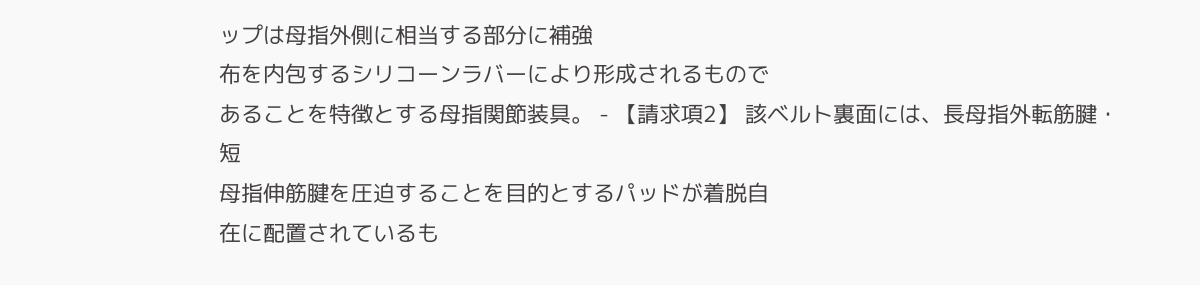ップは母指外側に相当する部分に補強
布を内包するシリコーンラバーにより形成されるもので
あることを特徴とする母指関節装具。 - 【請求項2】 該ベルト裏面には、長母指外転筋腱・短
母指伸筋腱を圧迫することを目的とするパッドが着脱自
在に配置されているも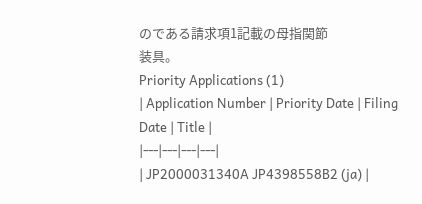のである請求項1記載の母指関節
装具。
Priority Applications (1)
| Application Number | Priority Date | Filing Date | Title |
|---|---|---|---|
| JP2000031340A JP4398558B2 (ja) |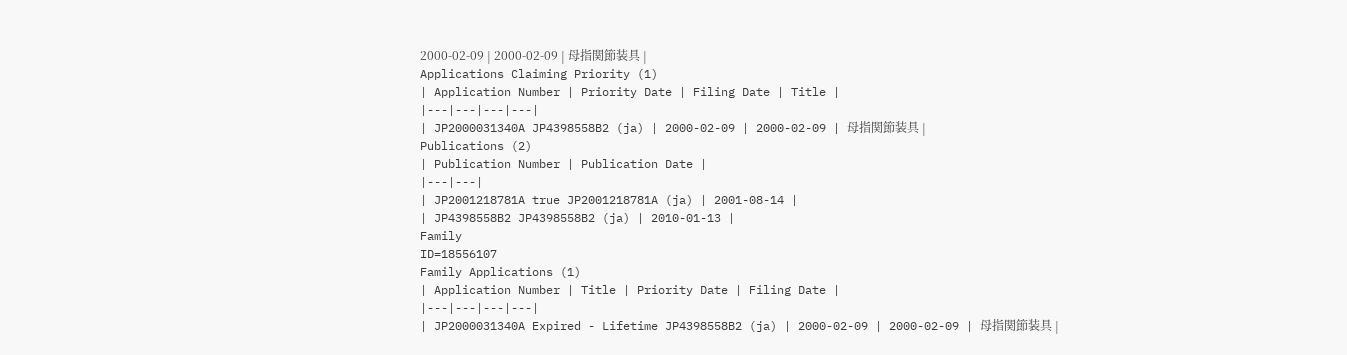2000-02-09 | 2000-02-09 | 母指関節装具 |
Applications Claiming Priority (1)
| Application Number | Priority Date | Filing Date | Title |
|---|---|---|---|
| JP2000031340A JP4398558B2 (ja) | 2000-02-09 | 2000-02-09 | 母指関節装具 |
Publications (2)
| Publication Number | Publication Date |
|---|---|
| JP2001218781A true JP2001218781A (ja) | 2001-08-14 |
| JP4398558B2 JP4398558B2 (ja) | 2010-01-13 |
Family
ID=18556107
Family Applications (1)
| Application Number | Title | Priority Date | Filing Date |
|---|---|---|---|
| JP2000031340A Expired - Lifetime JP4398558B2 (ja) | 2000-02-09 | 2000-02-09 | 母指関節装具 |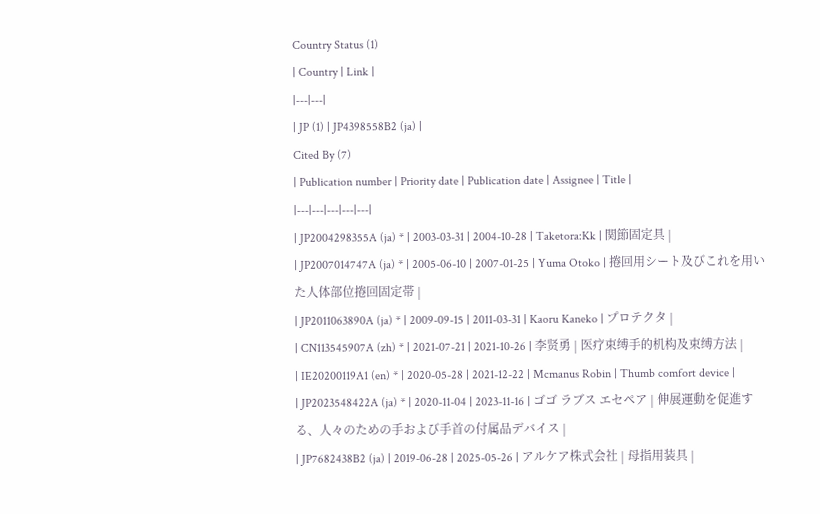Country Status (1)
| Country | Link |
|---|---|
| JP (1) | JP4398558B2 (ja) |
Cited By (7)
| Publication number | Priority date | Publication date | Assignee | Title |
|---|---|---|---|---|
| JP2004298355A (ja) * | 2003-03-31 | 2004-10-28 | Taketora:Kk | 関節固定具 |
| JP2007014747A (ja) * | 2005-06-10 | 2007-01-25 | Yuma Otoko | 捲回用シート及びこれを用いた人体部位捲回固定帯 |
| JP2011063890A (ja) * | 2009-09-15 | 2011-03-31 | Kaoru Kaneko | プロテクタ |
| CN113545907A (zh) * | 2021-07-21 | 2021-10-26 | 李贤勇 | 医疗束缚手的机构及束缚方法 |
| IE20200119A1 (en) * | 2020-05-28 | 2021-12-22 | Mcmanus Robin | Thumb comfort device |
| JP2023548422A (ja) * | 2020-11-04 | 2023-11-16 | ゴゴ ラブス エセペア | 伸展運動を促進する、人々のための手および手首の付属品デバイス |
| JP7682438B2 (ja) | 2019-06-28 | 2025-05-26 | アルケア株式会社 | 母指用装具 |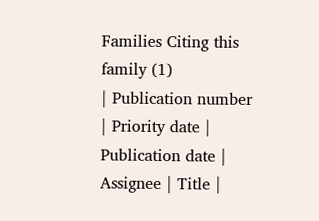Families Citing this family (1)
| Publication number | Priority date | Publication date | Assignee | Title |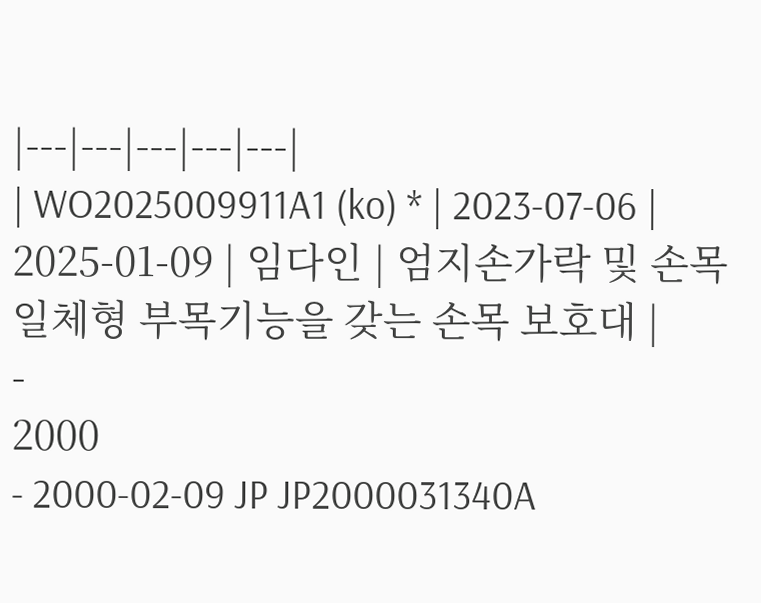|---|---|---|---|---|
| WO2025009911A1 (ko) * | 2023-07-06 | 2025-01-09 | 임다인 | 엄지손가락 및 손목 일체형 부목기능을 갖는 손목 보호대 |
-
2000
- 2000-02-09 JP JP2000031340A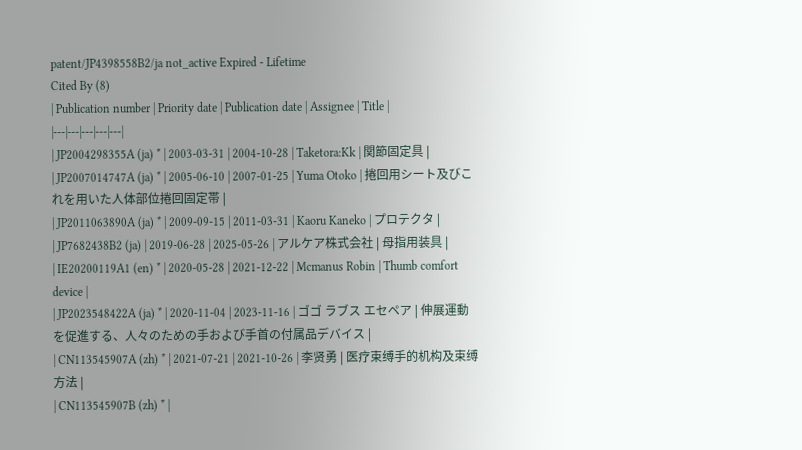patent/JP4398558B2/ja not_active Expired - Lifetime
Cited By (8)
| Publication number | Priority date | Publication date | Assignee | Title |
|---|---|---|---|---|
| JP2004298355A (ja) * | 2003-03-31 | 2004-10-28 | Taketora:Kk | 関節固定具 |
| JP2007014747A (ja) * | 2005-06-10 | 2007-01-25 | Yuma Otoko | 捲回用シート及びこれを用いた人体部位捲回固定帯 |
| JP2011063890A (ja) * | 2009-09-15 | 2011-03-31 | Kaoru Kaneko | プロテクタ |
| JP7682438B2 (ja) | 2019-06-28 | 2025-05-26 | アルケア株式会社 | 母指用装具 |
| IE20200119A1 (en) * | 2020-05-28 | 2021-12-22 | Mcmanus Robin | Thumb comfort device |
| JP2023548422A (ja) * | 2020-11-04 | 2023-11-16 | ゴゴ ラブス エセペア | 伸展運動を促進する、人々のための手および手首の付属品デバイス |
| CN113545907A (zh) * | 2021-07-21 | 2021-10-26 | 李贤勇 | 医疗束缚手的机构及束缚方法 |
| CN113545907B (zh) * |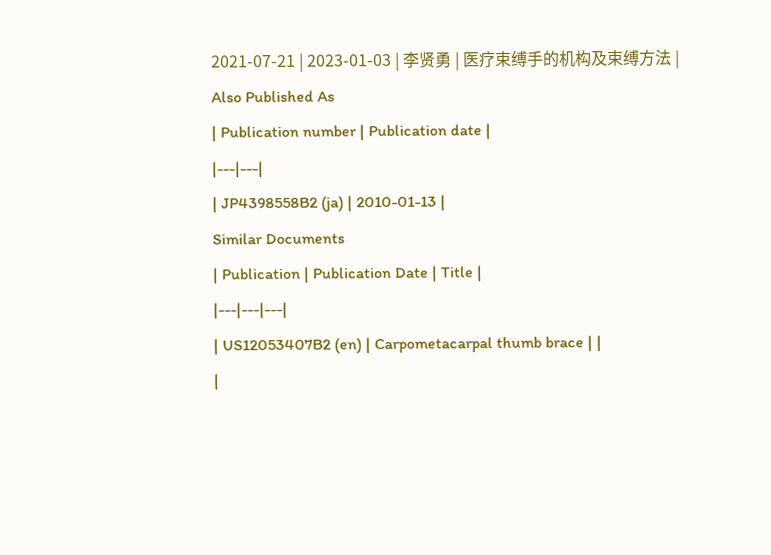2021-07-21 | 2023-01-03 | 李贤勇 | 医疗束缚手的机构及束缚方法 |
Also Published As
| Publication number | Publication date |
|---|---|
| JP4398558B2 (ja) | 2010-01-13 |
Similar Documents
| Publication | Publication Date | Title |
|---|---|---|
| US12053407B2 (en) | Carpometacarpal thumb brace | |
|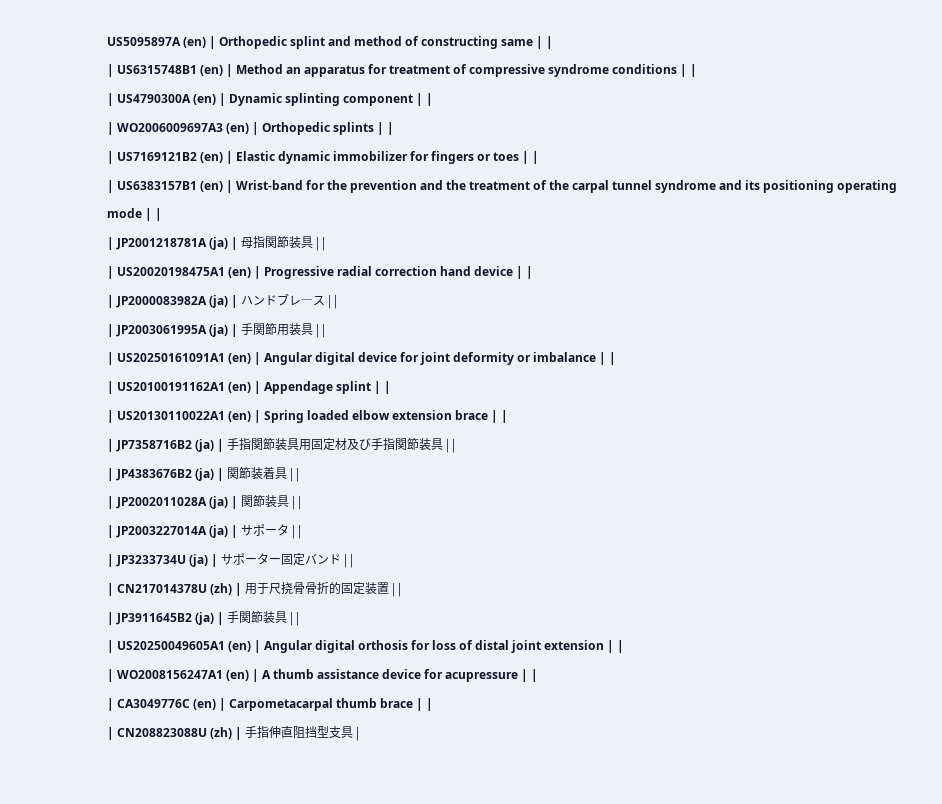US5095897A (en) | Orthopedic splint and method of constructing same | |
| US6315748B1 (en) | Method an apparatus for treatment of compressive syndrome conditions | |
| US4790300A (en) | Dynamic splinting component | |
| WO2006009697A3 (en) | Orthopedic splints | |
| US7169121B2 (en) | Elastic dynamic immobilizer for fingers or toes | |
| US6383157B1 (en) | Wrist-band for the prevention and the treatment of the carpal tunnel syndrome and its positioning operating mode | |
| JP2001218781A (ja) | 母指関節装具 | |
| US20020198475A1 (en) | Progressive radial correction hand device | |
| JP2000083982A (ja) | ハンドブレ―ス | |
| JP2003061995A (ja) | 手関節用装具 | |
| US20250161091A1 (en) | Angular digital device for joint deformity or imbalance | |
| US20100191162A1 (en) | Appendage splint | |
| US20130110022A1 (en) | Spring loaded elbow extension brace | |
| JP7358716B2 (ja) | 手指関節装具用固定材及び手指関節装具 | |
| JP4383676B2 (ja) | 関節装着具 | |
| JP2002011028A (ja) | 関節装具 | |
| JP2003227014A (ja) | サポータ | |
| JP3233734U (ja) | サポーター固定バンド | |
| CN217014378U (zh) | 用于尺挠骨骨折的固定装置 | |
| JP3911645B2 (ja) | 手関節装具 | |
| US20250049605A1 (en) | Angular digital orthosis for loss of distal joint extension | |
| WO2008156247A1 (en) | A thumb assistance device for acupressure | |
| CA3049776C (en) | Carpometacarpal thumb brace | |
| CN208823088U (zh) | 手指伸直阻挡型支具 |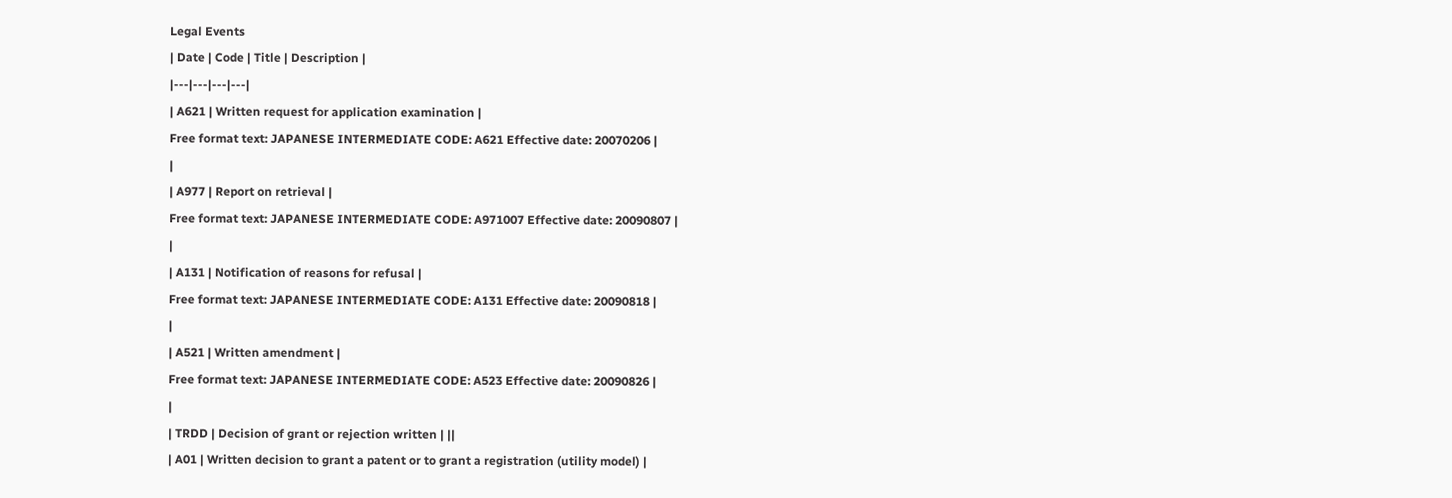Legal Events
| Date | Code | Title | Description |
|---|---|---|---|
| A621 | Written request for application examination |
Free format text: JAPANESE INTERMEDIATE CODE: A621 Effective date: 20070206 |
|
| A977 | Report on retrieval |
Free format text: JAPANESE INTERMEDIATE CODE: A971007 Effective date: 20090807 |
|
| A131 | Notification of reasons for refusal |
Free format text: JAPANESE INTERMEDIATE CODE: A131 Effective date: 20090818 |
|
| A521 | Written amendment |
Free format text: JAPANESE INTERMEDIATE CODE: A523 Effective date: 20090826 |
|
| TRDD | Decision of grant or rejection written | ||
| A01 | Written decision to grant a patent or to grant a registration (utility model) |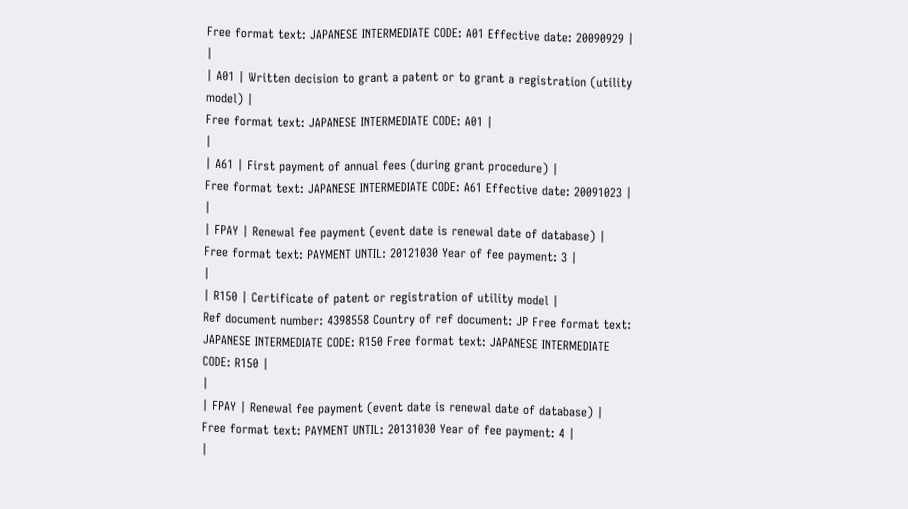Free format text: JAPANESE INTERMEDIATE CODE: A01 Effective date: 20090929 |
|
| A01 | Written decision to grant a patent or to grant a registration (utility model) |
Free format text: JAPANESE INTERMEDIATE CODE: A01 |
|
| A61 | First payment of annual fees (during grant procedure) |
Free format text: JAPANESE INTERMEDIATE CODE: A61 Effective date: 20091023 |
|
| FPAY | Renewal fee payment (event date is renewal date of database) |
Free format text: PAYMENT UNTIL: 20121030 Year of fee payment: 3 |
|
| R150 | Certificate of patent or registration of utility model |
Ref document number: 4398558 Country of ref document: JP Free format text: JAPANESE INTERMEDIATE CODE: R150 Free format text: JAPANESE INTERMEDIATE CODE: R150 |
|
| FPAY | Renewal fee payment (event date is renewal date of database) |
Free format text: PAYMENT UNTIL: 20131030 Year of fee payment: 4 |
|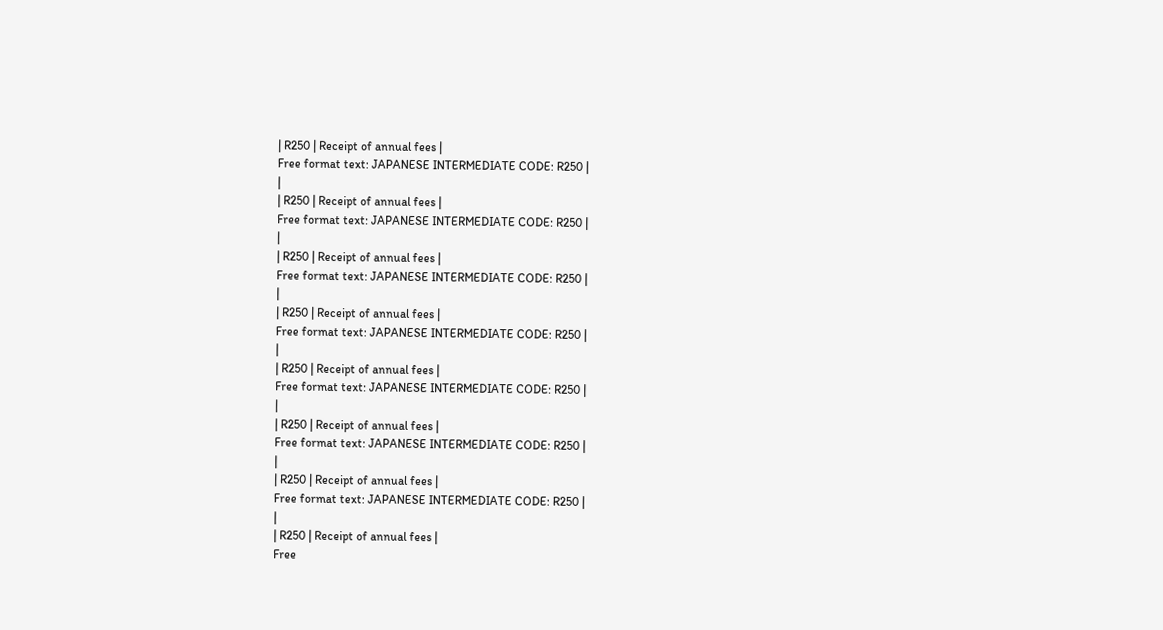| R250 | Receipt of annual fees |
Free format text: JAPANESE INTERMEDIATE CODE: R250 |
|
| R250 | Receipt of annual fees |
Free format text: JAPANESE INTERMEDIATE CODE: R250 |
|
| R250 | Receipt of annual fees |
Free format text: JAPANESE INTERMEDIATE CODE: R250 |
|
| R250 | Receipt of annual fees |
Free format text: JAPANESE INTERMEDIATE CODE: R250 |
|
| R250 | Receipt of annual fees |
Free format text: JAPANESE INTERMEDIATE CODE: R250 |
|
| R250 | Receipt of annual fees |
Free format text: JAPANESE INTERMEDIATE CODE: R250 |
|
| R250 | Receipt of annual fees |
Free format text: JAPANESE INTERMEDIATE CODE: R250 |
|
| R250 | Receipt of annual fees |
Free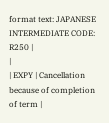format text: JAPANESE INTERMEDIATE CODE: R250 |
|
| EXPY | Cancellation because of completion of term |